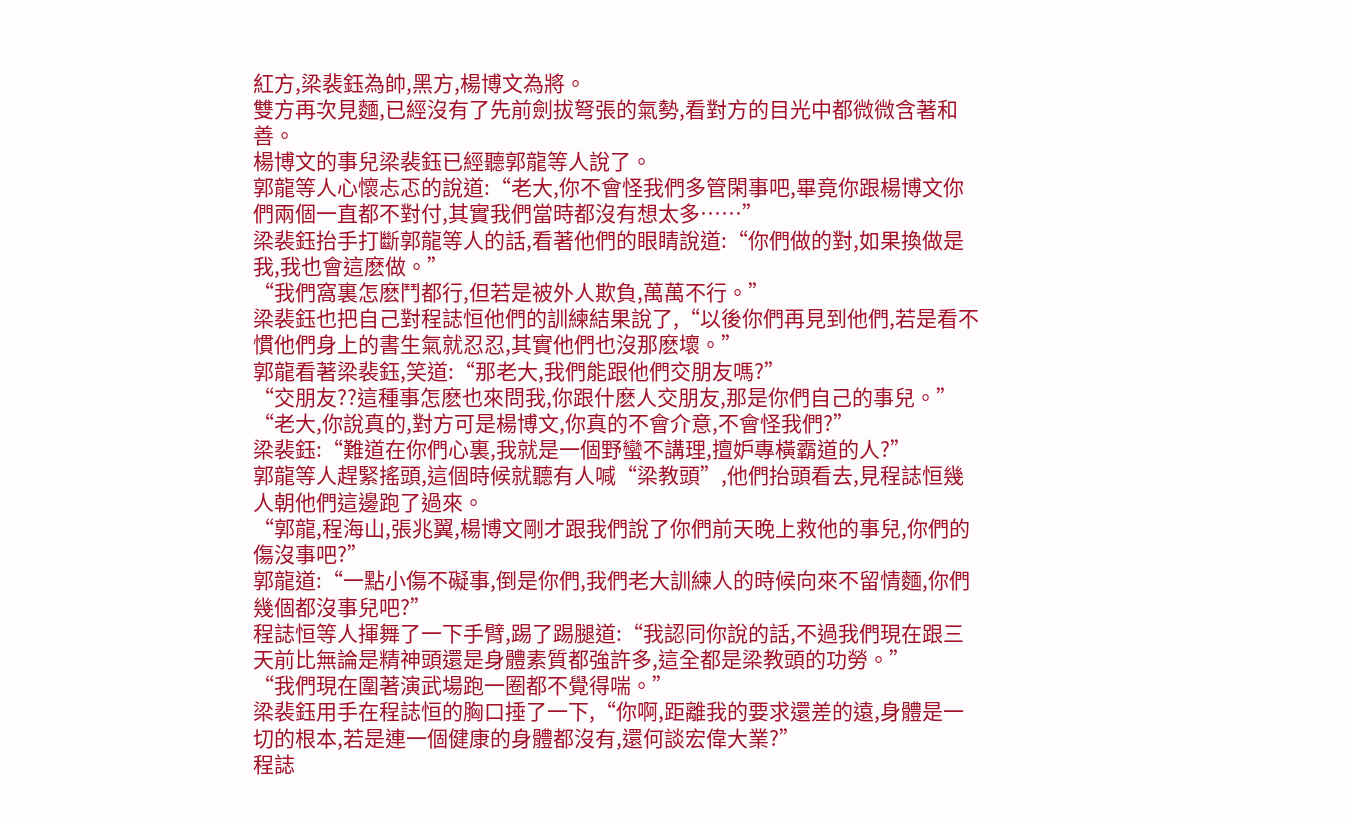紅方,梁裴鈺為帥,黑方,楊博文為將。
雙方再次見麵,已經沒有了先前劍拔弩張的氣勢,看對方的目光中都微微含著和善。
楊博文的事兒梁裴鈺已經聽郭龍等人說了。
郭龍等人心懷忐忑的說道:“老大,你不會怪我們多管閑事吧,畢竟你跟楊博文你們兩個一直都不對付,其實我們當時都沒有想太多……”
梁裴鈺抬手打斷郭龍等人的話,看著他們的眼睛說道:“你們做的對,如果換做是我,我也會這麽做。”
“我們窩裏怎麽鬥都行,但若是被外人欺負,萬萬不行。”
梁裴鈺也把自己對程誌恒他們的訓練結果說了,“以後你們再見到他們,若是看不慣他們身上的書生氣就忍忍,其實他們也沒那麽壞。”
郭龍看著梁裴鈺,笑道:“那老大,我們能跟他們交朋友嗎?”
“交朋友??這種事怎麽也來問我,你跟什麽人交朋友,那是你們自己的事兒。”
“老大,你說真的,對方可是楊博文,你真的不會介意,不會怪我們?”
梁裴鈺:“難道在你們心裏,我就是一個野蠻不講理,擅妒專橫霸道的人?”
郭龍等人趕緊搖頭,這個時候就聽有人喊“梁教頭”,他們抬頭看去,見程誌恒幾人朝他們這邊跑了過來。
“郭龍,程海山,張兆翼,楊博文剛才跟我們說了你們前天晚上救他的事兒,你們的傷沒事吧?”
郭龍道:“一點小傷不礙事,倒是你們,我們老大訓練人的時候向來不留情麵,你們幾個都沒事兒吧?”
程誌恒等人揮舞了一下手臂,踢了踢腿道:“我認同你說的話,不過我們現在跟三天前比無論是精神頭還是身體素質都強許多,這全都是梁教頭的功勞。”
“我們現在圍著演武場跑一圈都不覺得喘。”
梁裴鈺用手在程誌恒的胸口捶了一下,“你啊,距離我的要求還差的遠,身體是一切的根本,若是連一個健康的身體都沒有,還何談宏偉大業?”
程誌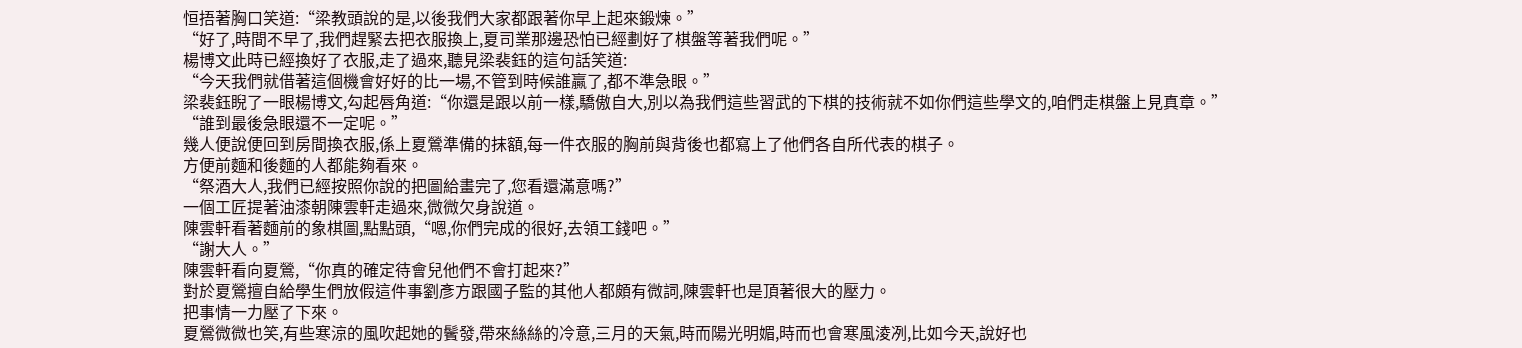恒捂著胸口笑道:“梁教頭說的是,以後我們大家都跟著你早上起來鍛煉。”
“好了,時間不早了,我們趕緊去把衣服換上,夏司業那邊恐怕已經劃好了棋盤等著我們呢。”
楊博文此時已經換好了衣服,走了過來,聽見梁裴鈺的這句話笑道:
“今天我們就借著這個機會好好的比一場,不管到時候誰贏了,都不準急眼。”
梁裴鈺睨了一眼楊博文,勾起唇角道:“你還是跟以前一樣,驕傲自大,別以為我們這些習武的下棋的技術就不如你們這些學文的,咱們走棋盤上見真章。”
“誰到最後急眼還不一定呢。”
幾人便說便回到房間換衣服,係上夏鶯準備的抹額,每一件衣服的胸前與背後也都寫上了他們各自所代表的棋子。
方便前麵和後麵的人都能夠看來。
“祭酒大人,我們已經按照你說的把圖給畫完了,您看還滿意嗎?”
一個工匠提著油漆朝陳雲軒走過來,微微欠身說道。
陳雲軒看著麵前的象棋圖,點點頭,“嗯,你們完成的很好,去領工錢吧。”
“謝大人。”
陳雲軒看向夏鶯,“你真的確定待會兒他們不會打起來?”
對於夏鶯擅自給學生們放假這件事劉彥方跟國子監的其他人都頗有微詞,陳雲軒也是頂著很大的壓力。
把事情一力壓了下來。
夏鶯微微也笑,有些寒涼的風吹起她的鬢發,帶來絲絲的冷意,三月的天氣,時而陽光明媚,時而也會寒風淩冽,比如今天,說好也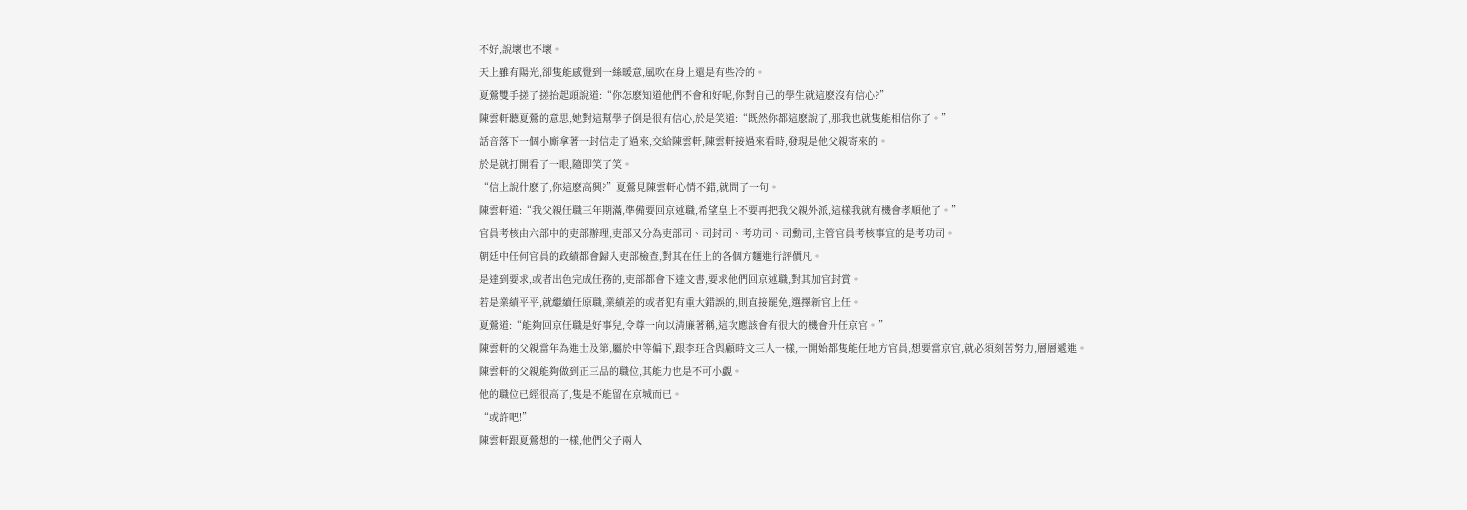不好,說壞也不壞。
天上雖有陽光,卻隻能感覺到一絲暖意,風吹在身上還是有些冷的。
夏鶯雙手搓了搓抬起頭說道:“你怎麽知道他們不會和好呢,你對自己的學生就這麽沒有信心?”
陳雲軒聽夏鶯的意思,她對這幫學子倒是很有信心,於是笑道:“既然你都這麽說了,那我也就隻能相信你了。”
話音落下一個小廝拿著一封信走了過來,交給陳雲軒,陳雲軒接過來看時,發現是他父親寄來的。
於是就打開看了一眼,隨即笑了笑。
“信上說什麽了,你這麽高興?”夏鶯見陳雲軒心情不錯,就問了一句。
陳雲軒道:“我父親任職三年期滿,準備要回京述職,希望皇上不要再把我父親外派,這樣我就有機會孝順他了。”
官員考核由六部中的吏部辦理,吏部又分為吏部司、司封司、考功司、司勳司,主管官員考核事宜的是考功司。
朝廷中任何官員的政績都會歸入吏部檢查,對其在任上的各個方麵進行評價凡。
是達到要求,或者出色完成任務的,吏部都會下達文書,要求他們回京述職,對其加官封賞。
若是業績平平,就繼續任原職,業績差的或者犯有重大錯誤的,則直接罷免,選擇新官上任。
夏鶯道:“能夠回京任職是好事兒,令尊一向以清廉著稱,這次應該會有很大的機會升任京官。”
陳雲軒的父親當年為進士及第,屬於中等偏下,跟李玨含與顧時文三人一樣,一開始都隻能任地方官員,想要當京官,就必須刻苦努力,層層遞進。
陳雲軒的父親能夠做到正三品的職位,其能力也是不可小覷。
他的職位已經很高了,隻是不能留在京城而已。
“或許吧!”
陳雲軒跟夏鶯想的一樣,他們父子兩人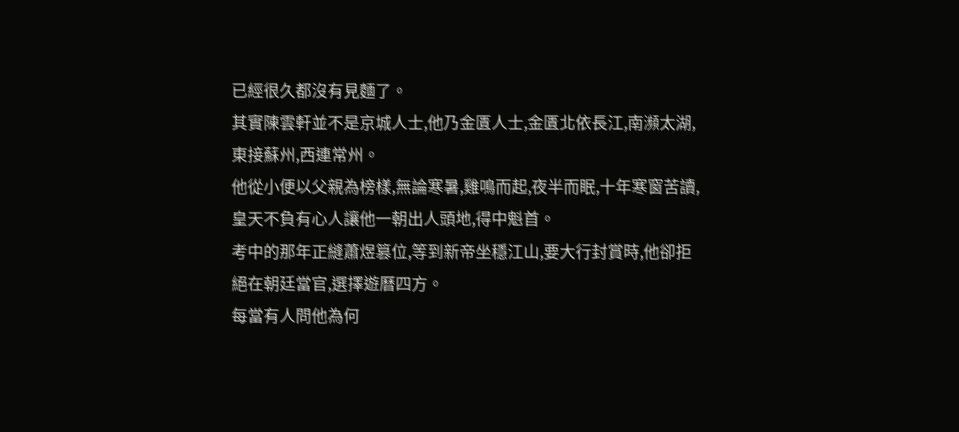已經很久都沒有見麵了。
其實陳雲軒並不是京城人士,他乃金匱人士,金匱北依長江,南瀕太湖,東接蘇州,西連常州。
他從小便以父親為榜樣,無論寒暑,雞鳴而起,夜半而眠,十年寒窗苦讀,皇天不負有心人讓他一朝出人頭地,得中魁首。
考中的那年正縫蕭煜篡位,等到新帝坐穩江山,要大行封賞時,他卻拒絕在朝廷當官,選擇遊曆四方。
每當有人問他為何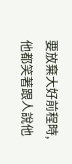要放棄大好前程時,他都笑著跟人說他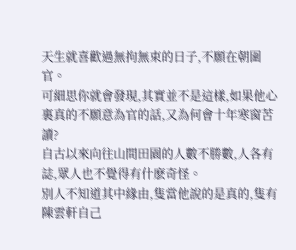天生就喜歡過無拘無束的日子,不願在朝圍官。
可細思你就會發現,其實並不是這樣,如果他心裏真的不願意為官的話,又為何會十年寒窗苦讀?
自古以來向往山間田園的人數不勝數,人各有誌,眾人也不覺得有什麽奇怪。
別人不知道其中緣由,隻當他說的是真的,隻有陳雲軒自己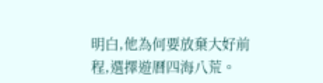明白,他為何要放棄大好前程,選擇遊曆四海八荒。